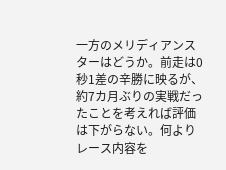一方のメリディアンスターはどうか。前走は0秒1差の辛勝に映るが、約7カ月ぶりの実戦だったことを考えれば評価は下がらない。何よりレース内容を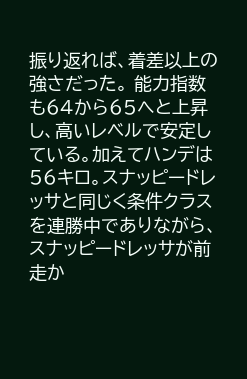振り返れば、着差以上の強さだった。 能力指数も64から65へと上昇し、高いレベルで安定している。加えてハンデは56キロ。スナッピードレッサと同じく条件クラスを連勝中でありながら、スナッピードレッサが前走か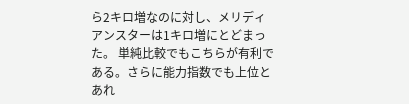ら2キロ増なのに対し、メリディアンスターは1キロ増にとどまった。 単純比較でもこちらが有利である。さらに能力指数でも上位とあれ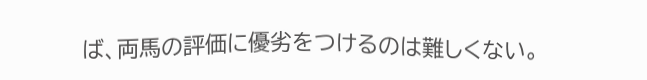ば、両馬の評価に優劣をつけるのは難しくない。